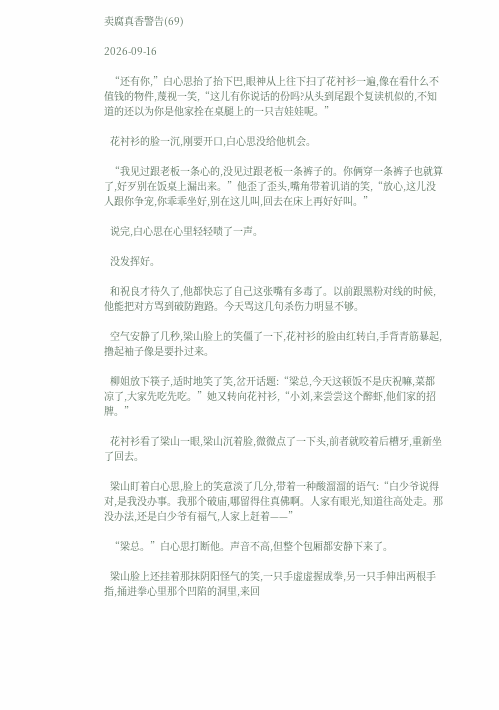卖腐真香警告(69)

2026-09-16

  “还有你,”白心思抬了抬下巴,眼神从上往下扫了花衬衫一遍,像在看什么不值钱的物件,蔑视一笑,“这儿有你说话的份吗?从头到尾跟个复读机似的,不知道的还以为你是他家拴在桌腿上的一只吉娃娃呢。”

  花衬衫的脸一沉,刚要开口,白心思没给他机会。

  “我见过跟老板一条心的,没见过跟老板一条裤子的。你俩穿一条裤子也就算了,好歹别在饭桌上漏出来。”他歪了歪头,嘴角带着讥诮的笑,“放心,这儿没人跟你争宠,你乖乖坐好,别在这儿叫,回去在床上再好好叫。”

  说完,白心思在心里轻轻啧了一声。

  没发挥好。

  和祝良才待久了,他都快忘了自己这张嘴有多毒了。以前跟黑粉对线的时候,他能把对方骂到破防跑路。今天骂这几句杀伤力明显不够。

  空气安静了几秒,梁山脸上的笑僵了一下,花衬衫的脸由红转白,手背青筋暴起,撸起袖子像是要扑过来。

  柳姐放下筷子,适时地笑了笑,岔开话题:“梁总,今天这顿饭不是庆祝嘛,菜都凉了,大家先吃先吃。”她又转向花衬衫,“小刘,来尝尝这个醉虾,他们家的招牌。”

  花衬衫看了梁山一眼,梁山沉着脸,微微点了一下头,前者就咬着后槽牙,重新坐了回去。

  梁山盯着白心思,脸上的笑意淡了几分,带着一种酸溜溜的语气:“白少爷说得对,是我没办事。我那个破庙,哪留得住真佛啊。人家有眼光,知道往高处走。那没办法,还是白少爷有福气,人家上赶着——”

  “梁总。”白心思打断他。声音不高,但整个包厢都安静下来了。

  梁山脸上还挂着那抹阴阳怪气的笑,一只手虚虚握成拳,另一只手伸出两根手指,捅进拳心里那个凹陷的洞里,来回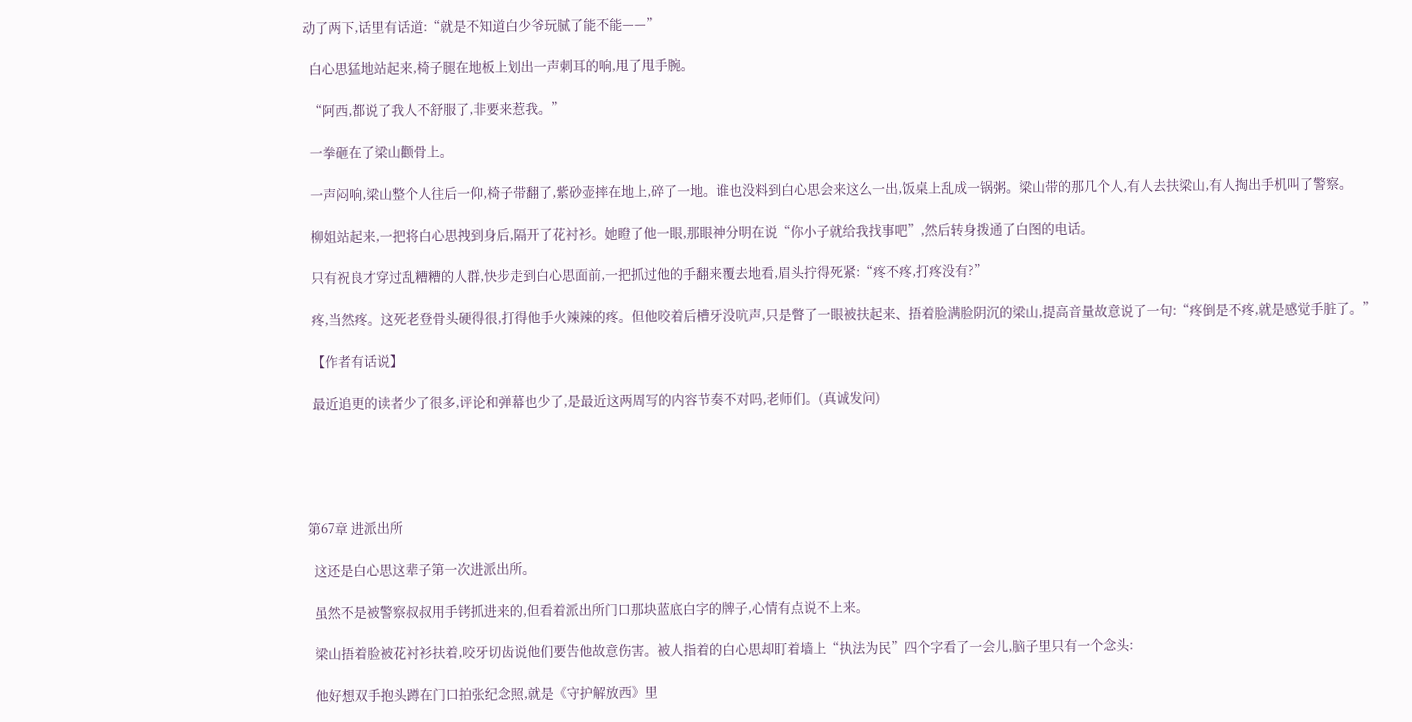动了两下,话里有话道:“就是不知道白少爷玩腻了能不能——”

  白心思猛地站起来,椅子腿在地板上划出一声刺耳的响,甩了甩手腕。

  “阿西,都说了我人不舒服了,非要来惹我。”

  一拳砸在了梁山颧骨上。

  一声闷响,梁山整个人往后一仰,椅子带翻了,紫砂壶摔在地上,碎了一地。谁也没料到白心思会来这么一出,饭桌上乱成一锅粥。梁山带的那几个人,有人去扶梁山,有人掏出手机叫了警察。

  柳姐站起来,一把将白心思拽到身后,隔开了花衬衫。她瞪了他一眼,那眼神分明在说“你小子就给我找事吧”,然后转身拨通了白图的电话。

  只有祝良才穿过乱糟糟的人群,快步走到白心思面前,一把抓过他的手翻来覆去地看,眉头拧得死紧:“疼不疼,打疼没有?”

  疼,当然疼。这死老登骨头硬得很,打得他手火辣辣的疼。但他咬着后槽牙没吭声,只是瞥了一眼被扶起来、捂着脸满脸阴沉的梁山,提高音量故意说了一句:“疼倒是不疼,就是感觉手脏了。”

  【作者有话说】

  最近追更的读者少了很多,评论和弹幕也少了,是最近这两周写的内容节奏不对吗,老师们。(真诚发问)





第67章 进派出所

  这还是白心思这辈子第一次进派出所。

  虽然不是被警察叔叔用手铐抓进来的,但看着派出所门口那块蓝底白字的牌子,心情有点说不上来。

  梁山捂着脸被花衬衫扶着,咬牙切齿说他们要告他故意伤害。被人指着的白心思却盯着墙上“执法为民”四个字看了一会儿,脑子里只有一个念头:

  他好想双手抱头蹲在门口拍张纪念照,就是《守护解放西》里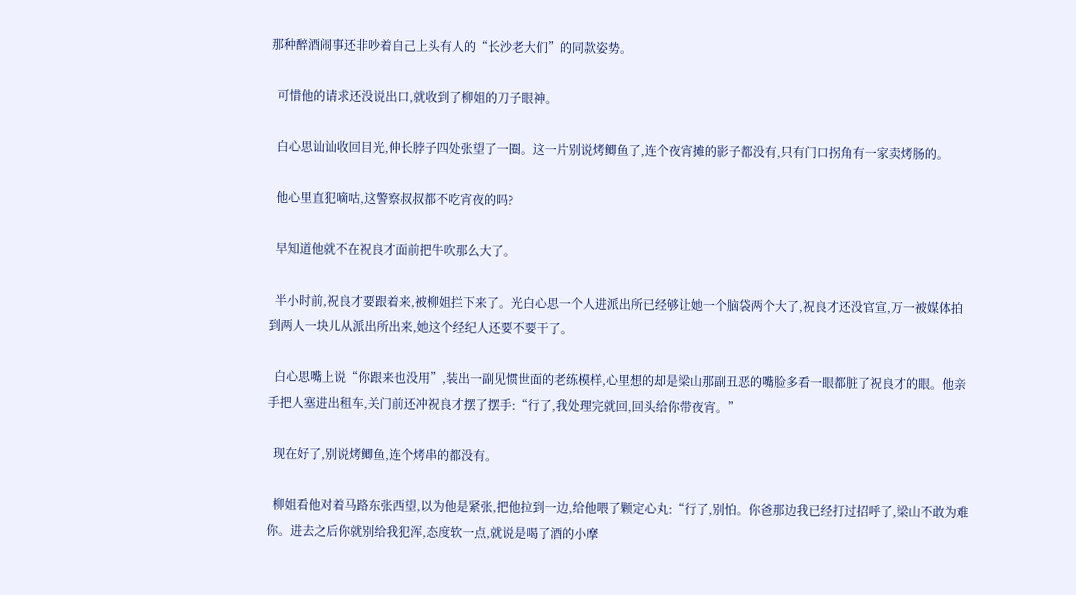那种醉酒闹事还非吵着自己上头有人的“长沙老大们”的同款姿势。

  可惜他的请求还没说出口,就收到了柳姐的刀子眼神。

  白心思讪讪收回目光,伸长脖子四处张望了一圈。这一片别说烤鲫鱼了,连个夜宵摊的影子都没有,只有门口拐角有一家卖烤肠的。

  他心里直犯嘀咕,这警察叔叔都不吃宵夜的吗?

  早知道他就不在祝良才面前把牛吹那么大了。

  半小时前,祝良才要跟着来,被柳姐拦下来了。光白心思一个人进派出所已经够让她一个脑袋两个大了,祝良才还没官宣,万一被媒体拍到两人一块儿从派出所出来,她这个经纪人还要不要干了。

  白心思嘴上说“你跟来也没用”,装出一副见惯世面的老练模样,心里想的却是梁山那副丑恶的嘴脸多看一眼都脏了祝良才的眼。他亲手把人塞进出租车,关门前还冲祝良才摆了摆手:“行了,我处理完就回,回头给你带夜宵。”

  现在好了,别说烤鲫鱼,连个烤串的都没有。

  柳姐看他对着马路东张西望,以为他是紧张,把他拉到一边,给他喂了颗定心丸:“行了,别怕。你爸那边我已经打过招呼了,梁山不敢为难你。进去之后你就别给我犯浑,态度软一点,就说是喝了酒的小摩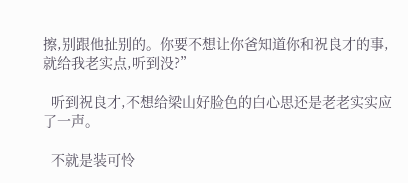擦,别跟他扯别的。你要不想让你爸知道你和祝良才的事,就给我老实点,听到没?”

  听到祝良才,不想给梁山好脸色的白心思还是老老实实应了一声。

  不就是装可怜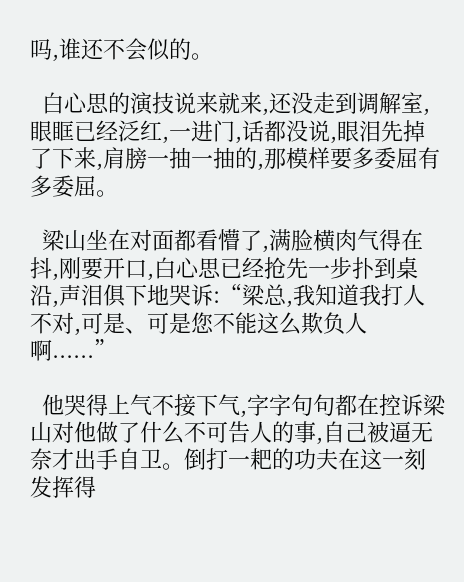吗,谁还不会似的。

  白心思的演技说来就来,还没走到调解室,眼眶已经泛红,一进门,话都没说,眼泪先掉了下来,肩膀一抽一抽的,那模样要多委屈有多委屈。

  梁山坐在对面都看懵了,满脸横肉气得在抖,刚要开口,白心思已经抢先一步扑到桌沿,声泪俱下地哭诉:“梁总,我知道我打人不对,可是、可是您不能这么欺负人啊......”

  他哭得上气不接下气,字字句句都在控诉梁山对他做了什么不可告人的事,自己被逼无奈才出手自卫。倒打一耙的功夫在这一刻发挥得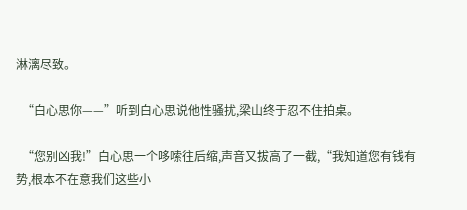淋漓尽致。

  “白心思你——”听到白心思说他性骚扰,梁山终于忍不住拍桌。

  “您别凶我!”白心思一个哆嗦往后缩,声音又拔高了一截,“我知道您有钱有势,根本不在意我们这些小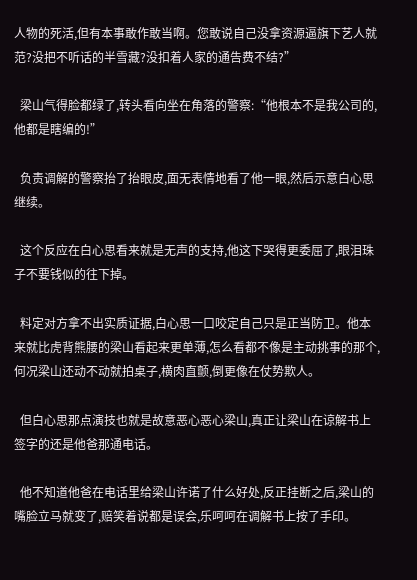人物的死活,但有本事敢作敢当啊。您敢说自己没拿资源逼旗下艺人就范?没把不听话的半雪藏?没扣着人家的通告费不结?”

  梁山气得脸都绿了,转头看向坐在角落的警察:“他根本不是我公司的,他都是瞎编的!”

  负责调解的警察抬了抬眼皮,面无表情地看了他一眼,然后示意白心思继续。

  这个反应在白心思看来就是无声的支持,他这下哭得更委屈了,眼泪珠子不要钱似的往下掉。

  料定对方拿不出实质证据,白心思一口咬定自己只是正当防卫。他本来就比虎背熊腰的梁山看起来更单薄,怎么看都不像是主动挑事的那个,何况梁山还动不动就拍桌子,横肉直颤,倒更像在仗势欺人。

  但白心思那点演技也就是故意恶心恶心梁山,真正让梁山在谅解书上签字的还是他爸那通电话。

  他不知道他爸在电话里给梁山许诺了什么好处,反正挂断之后,梁山的嘴脸立马就变了,赔笑着说都是误会,乐呵呵在调解书上按了手印。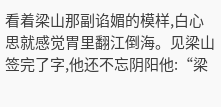看着梁山那副谄媚的模样,白心思就感觉胃里翻江倒海。见梁山签完了字,他还不忘阴阳他:“梁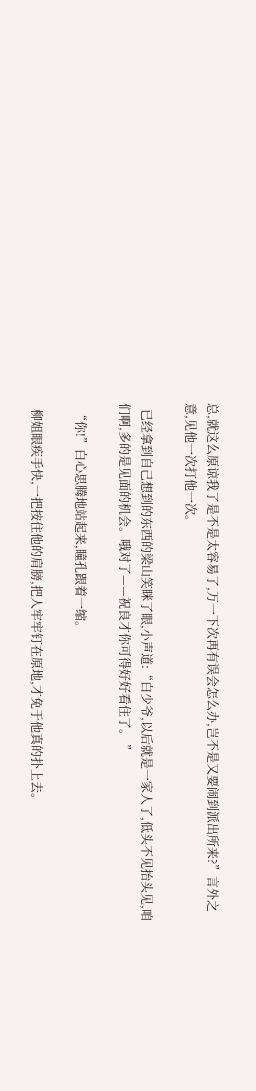总,就这么原谅我了是不是太容易了,万一下次再有误会怎么办,岂不是又要闹到派出所来?”言外之意,见他一次打他一次。

  已经拿到自己想到的东西的梁山笑眯了眼,小声道:“白少爷,以后就是一家人了,低头不见抬头见,咱们啊,多的是见面的机会。哦对了——祝良才你可得好好看住了。 ”

  “你!”白心思腾地站起来,瞳孔跟着一缩。

  柳姐眼疾手快,一把按住他的肩膀,把人牢牢钉在原地,才免于他真的扑上去。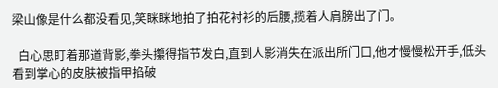梁山像是什么都没看见,笑眯眯地拍了拍花衬衫的后腰,揽着人肩膀出了门。

  白心思盯着那道背影,拳头攥得指节发白,直到人影消失在派出所门口,他才慢慢松开手,低头看到掌心的皮肤被指甲掐破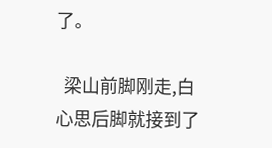了。

  梁山前脚刚走,白心思后脚就接到了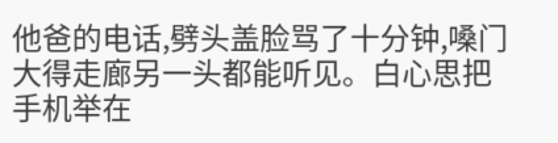他爸的电话,劈头盖脸骂了十分钟,嗓门大得走廊另一头都能听见。白心思把手机举在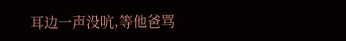耳边一声没吭,等他爸骂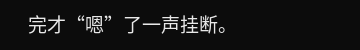完才“嗯”了一声挂断。